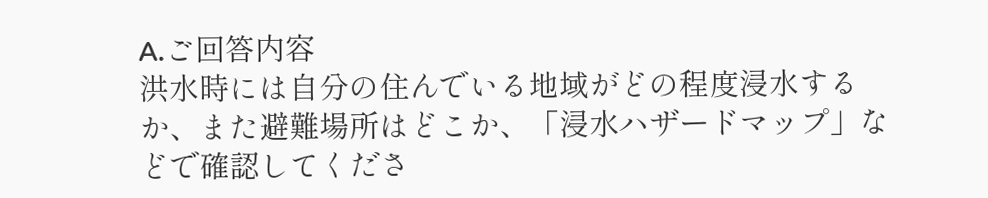A.ご回答内容
洪水時には自分の住んでいる地域がどの程度浸水するか、また避難場所はどこか、「浸水ハザードマップ」などで確認してくださ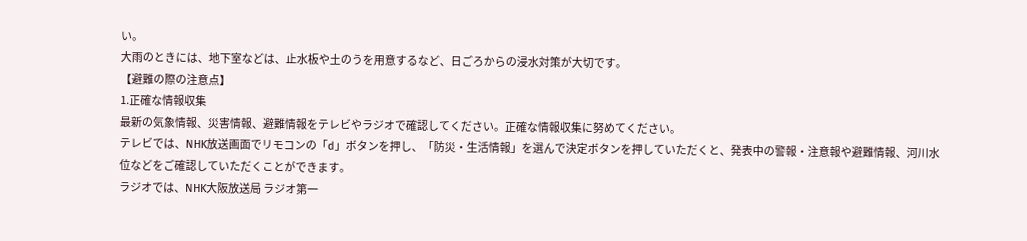い。
大雨のときには、地下室などは、止水板や土のうを用意するなど、日ごろからの浸水対策が大切です。
【避難の際の注意点】
1.正確な情報収集
最新の気象情報、災害情報、避難情報をテレビやラジオで確認してください。正確な情報収集に努めてください。
テレビでは、NHK放送画面でリモコンの「d」ボタンを押し、「防災・生活情報」を選んで決定ボタンを押していただくと、発表中の警報・注意報や避難情報、河川水位などをご確認していただくことができます。
ラジオでは、NHK大阪放送局 ラジオ第一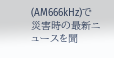(AM666kHz)で災害時の最新ニュースを聞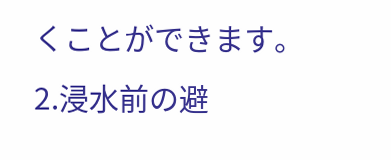くことができます。
2.浸水前の避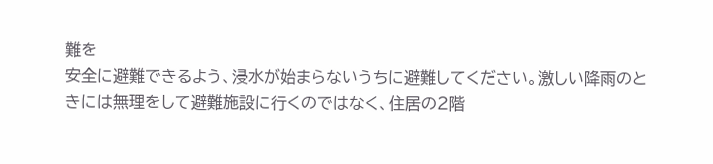難を
安全に避難できるよう、浸水が始まらないうちに避難してください。激しい降雨のときには無理をして避難施設に行くのではなく、住居の2階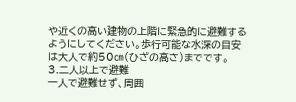や近くの高い建物の上階に緊急的に避難するようにしてください。歩行可能な水深の目安は大人で約50㎝(ひざの高さ)までです。
3.二人以上で避難
一人で避難せず、周囲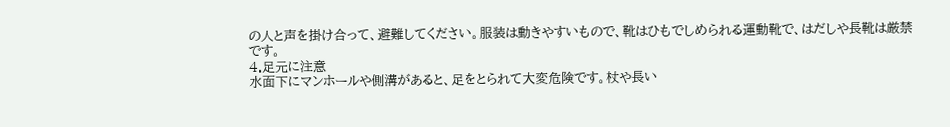の人と声を掛け合って、避難してください。服装は動きやすいもので、靴はひもでしめられる運動靴で、はだしや長靴は厳禁です。
4.足元に注意
水面下にマンホールや側溝があると、足をとられて大変危険です。杖や長い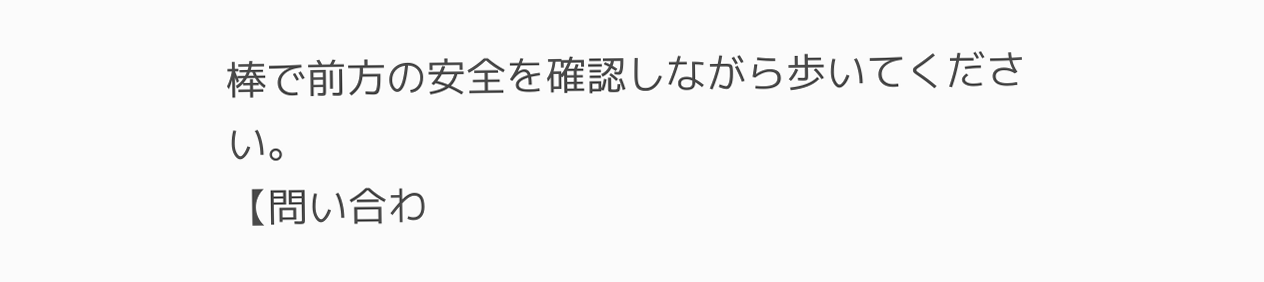棒で前方の安全を確認しながら歩いてください。
【問い合わ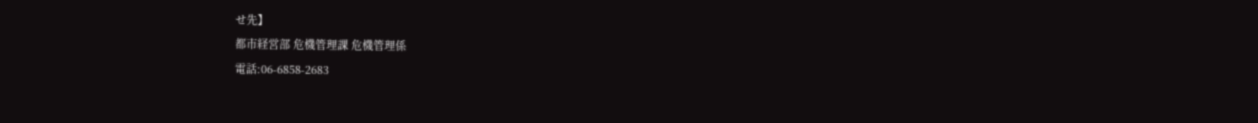せ先】
都市経営部 危機管理課 危機管理係
電話:06-6858-2683